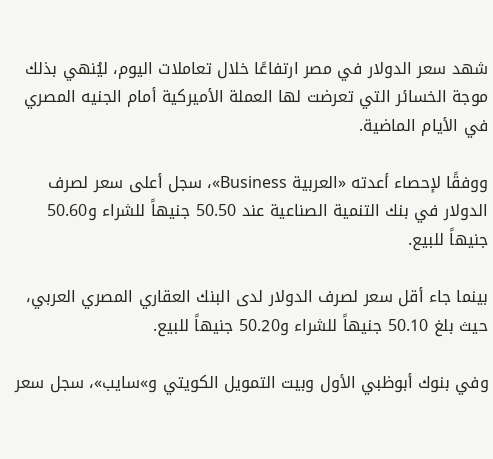شهد سعر الدولار في مصر ارتفاعًا خلال تعاملات اليوم، ليُنهي بذلك موجة الخسائر التي تعرضت لها العملة الأميركية أمام الجنيه المصري في الأيام الماضية.

ووفقًا لإحصاء أعدته «العربية Business»، سجل أعلى سعر لصرف الدولار في بنك التنمية الصناعية عند 50.50 جنيهاً للشراء و50.60 جنيهاً للبيع.

بينما جاء أقل سعر لصرف الدولار لدى البنك العقاري المصري العربي، حيث بلغ 50.10 جنيهاً للشراء و50.20 جنيهاً للبيع.

وفي بنوك أبوظبي الأول وبيت التمويل الكويتي و»سايب»، سجل سعر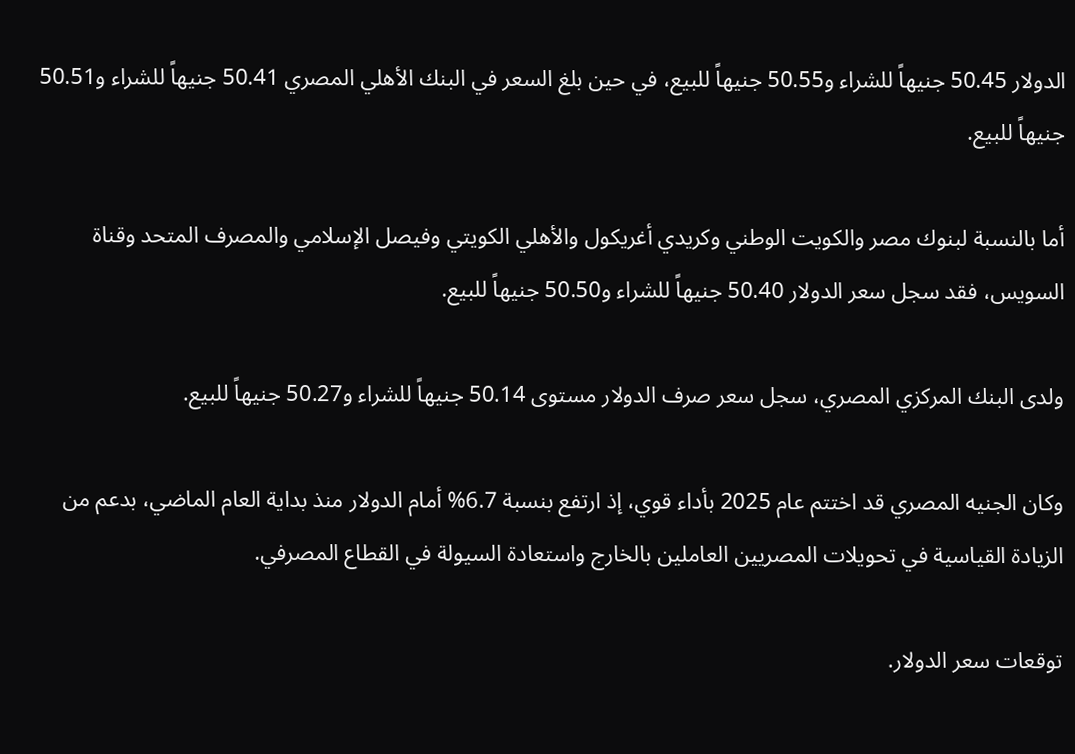الدولار 50.45 جنيهاً للشراء و50.55 جنيهاً للبيع، في حين بلغ السعر في البنك الأهلي المصري 50.41 جنيهاً للشراء و50.51 جنيهاً للبيع.

أما بالنسبة لبنوك مصر والكويت الوطني وكريدي أغريكول والأهلي الكويتي وفيصل الإسلامي والمصرف المتحد وقناة السويس، فقد سجل سعر الدولار 50.40 جنيهاً للشراء و50.50 جنيهاً للبيع.

ولدى البنك المركزي المصري، سجل سعر صرف الدولار مستوى 50.14 جنيهاً للشراء و50.27 جنيهاً للبيع.

وكان الجنيه المصري قد اختتم عام 2025 بأداء قوي، إذ ارتفع بنسبة 6.7% أمام الدولار منذ بداية العام الماضي، بدعم من الزيادة القياسية في تحويلات المصريين العاملين بالخارج واستعادة السيولة في القطاع المصرفي.

توقعات سعر الدولار.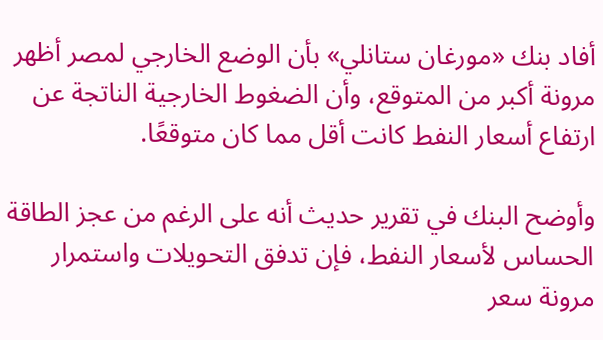أفاد بنك «مورغان ستانلي» بأن الوضع الخارجي لمصر أظهر مرونة أكبر من المتوقع، وأن الضغوط الخارجية الناتجة عن ارتفاع أسعار النفط كانت أقل مما كان متوقعًا.

وأوضح البنك في تقرير حديث أنه على الرغم من عجز الطاقة الحساس لأسعار النفط، فإن تدفق التحويلات واستمرار مرونة سعر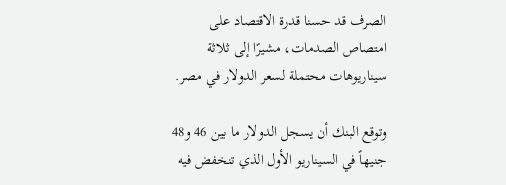الصرف قد حسنا قدرة الاقتصاد على امتصاص الصدمات، مشيرًا إلى ثلاثة سيناريوهات محتملة لسعر الدولار في مصر.

وتوقع البنك أن يسجل الدولار ما بين 46 و48 جنيهاً في السيناريو الأول الذي تنخفض فيه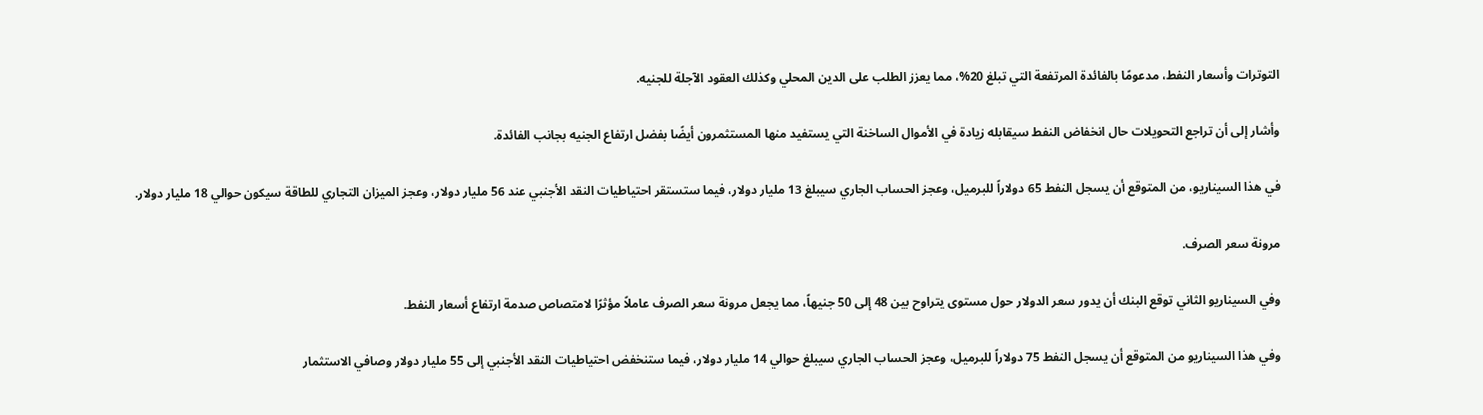التوترات وأسعار النفط، مدعومًا بالفائدة المرتفعة التي تبلغ 20%، مما يعزز الطلب على الدين المحلي وكذلك العقود الآجلة للجنيه.

وأشار إلى أن تراجع التحويلات حال انخفاض النفط سيقابله زيادة في الأموال الساخنة التي يستفيد منها المستثمرون أيضًا بفضل ارتفاع الجنيه بجانب الفائدة.

في هذا السيناريو، من المتوقع أن يسجل النفط 65 دولاراً للبرميل، وعجز الحساب الجاري سيبلغ 13 مليار دولار، فيما ستستقر احتياطيات النقد الأجنبي عند 56 مليار دولار، وعجز الميزان التجاري للطاقة سيكون حوالي 18 مليار دولار.

مرونة سعر الصرف.

وفي السيناريو الثاني توقع البنك أن يدور سعر الدولار حول مستوى يتراوح بين 48 إلى 50 جنيهاً، مما يجعل مرونة سعر الصرف عاملاً مؤثرًا لامتصاص صدمة ارتفاع أسعار النفط.

وفي هذا السيناريو من المتوقع أن يسجل النفط 75 دولاراً للبرميل، وعجز الحساب الجاري سيبلغ حوالي 14 مليار دولار، فيما ستنخفض احتياطيات النقد الأجنبي إلى 55 مليار دولار وصافي الاستثمار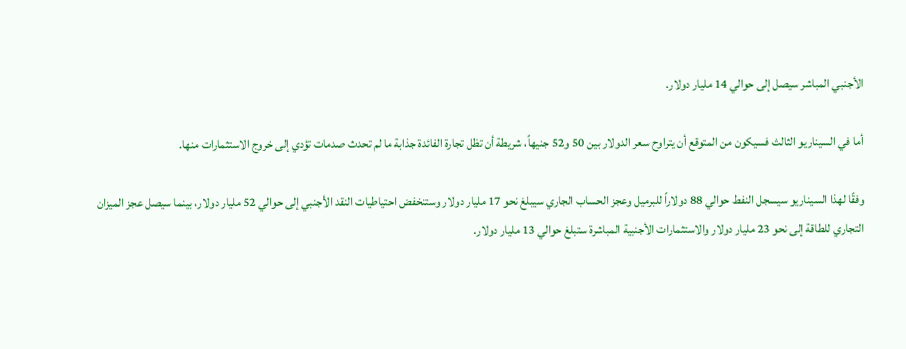الأجنبي المباشر سيصل إلى حوالي 14 مليار دولار.

أما في السيناريو الثالث فسيكون من المتوقع أن يتراوح سعر الدولار بين 50 و52 جنيهاً، شريطة أن تظل تجارة الفائدة جذابة ما لم تحدث صدمات تؤدي إلى خروج الاستثمارات منها.

وفقًا لهذا السيناريو سيسجل النفط حوالي 88 دولاراً للبرميل وعجز الحساب الجاري سيبلغ نحو 17 مليار دولار وستنخفض احتياطيات النقد الأجنبي إلى حوالي 52 مليار دولار، بينما سيصل عجز الميزان التجاري للطاقة إلى نحو 23 مليار دولار والاستثمارات الأجنبية المباشرة ستبلغ حوالي 13 مليار دولار.